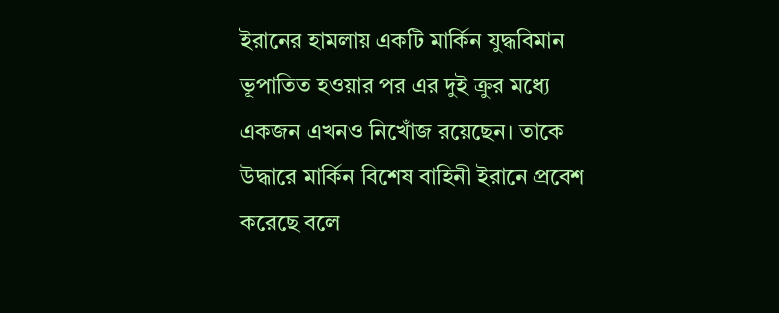ইরানের হামলায় একটি মার্কিন যুদ্ধবিমান ভূপাতিত হওয়ার পর এর দুই ক্রুর মধ্যে একজন এখনও নিখোঁজ রয়েছেন। তাকে উদ্ধারে মার্কিন বিশেষ বাহিনী ইরানে প্রবেশ করেছে বলে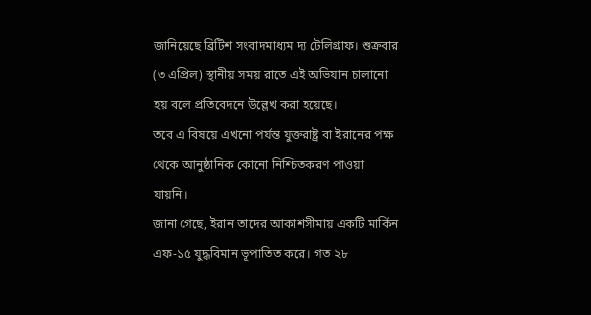জানিয়েছে ব্রিটিশ সংবাদমাধ্যম দ্য টেলিগ্রাফ। শুক্রবার (৩ এপ্রিল) স্থানীয় সময় রাতে এই অভিযান চালানো হয় বলে প্রতিবেদনে উল্লেখ করা হয়েছে।
তবে এ বিষয়ে এখনো পর্যন্ত যুক্তরাষ্ট্র বা ইরানের পক্ষ থেকে আনুষ্ঠানিক কোনো নিশ্চিতকরণ পাওয়া যায়নি।
জানা গেছে, ইরান তাদের আকাশসীমায় একটি মার্কিন এফ-১৫ যুদ্ধবিমান ভূপাতিত করে। গত ২৮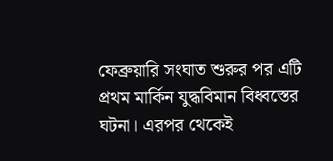ফেব্রুয়ারি সংঘাত শুরুর পর এটি প্রথম মার্কিন যুদ্ধবিমান বিধ্বস্তের ঘটনা। এরপর থেকেই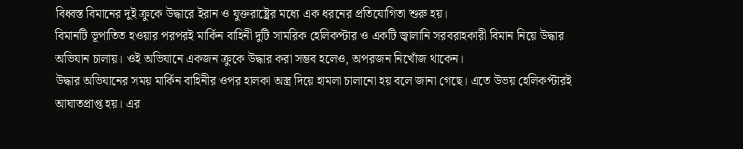বিধ্বস্ত বিমানের দুই ক্রুকে উদ্ধারে ইরান ও যুক্তরাষ্ট্রের মধ্যে এক ধরনের প্রতিযোগিতা শুরু হয়।
বিমানটি ভূপাতিত হওয়ার পরপরই মার্কিন বাহিনী দুটি সামরিক হেলিকপ্টার ও একটি জ্বালানি সরবরাহকারী বিমান নিয়ে উদ্ধার অভিযান চালায়। ওই অভিযানে একজন ক্রুকে উদ্ধার করা সম্ভব হলেও, অপরজন নিখোঁজ থাকেন।
উদ্ধার অভিযানের সময় মার্কিন বাহিনীর ওপর হালকা অস্ত্র দিয়ে হামলা চালানো হয় বলে জানা গেছে। এতে উভয় হেলিকপ্টারই আঘাতপ্রাপ্ত হয়। এর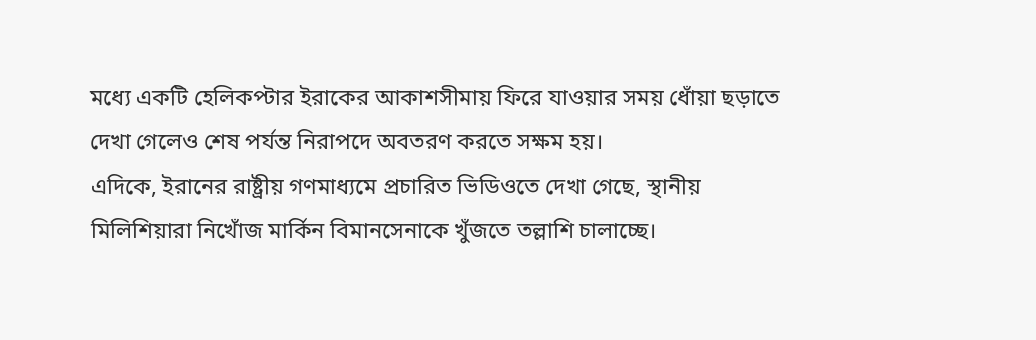মধ্যে একটি হেলিকপ্টার ইরাকের আকাশসীমায় ফিরে যাওয়ার সময় ধোঁয়া ছড়াতে দেখা গেলেও শেষ পর্যন্ত নিরাপদে অবতরণ করতে সক্ষম হয়।
এদিকে, ইরানের রাষ্ট্রীয় গণমাধ্যমে প্রচারিত ভিডিওতে দেখা গেছে, স্থানীয় মিলিশিয়ারা নিখোঁজ মার্কিন বিমানসেনাকে খুঁজতে তল্লাশি চালাচ্ছে।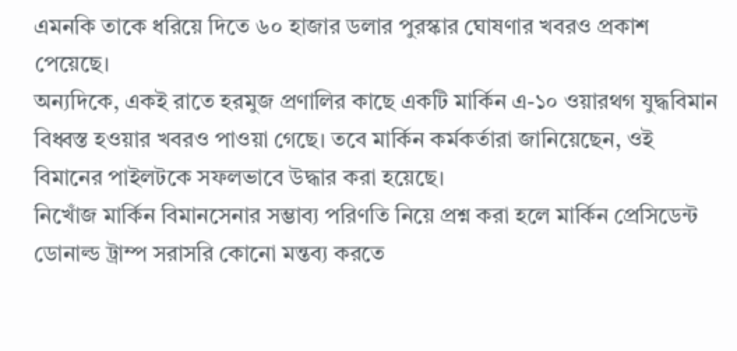এমনকি তাকে ধরিয়ে দিতে ৬০ হাজার ডলার পুরস্কার ঘোষণার খবরও প্রকাশ পেয়েছে।
অন্যদিকে, একই রাতে হরমুজ প্রণালির কাছে একটি মার্কিন এ-১০ ওয়ারথগ যুদ্ধবিমান বিধ্বস্ত হওয়ার খবরও পাওয়া গেছে। তবে মার্কিন কর্মকর্তারা জানিয়েছেন, ওই বিমানের পাইলটকে সফলভাবে উদ্ধার করা হয়েছে।
নিখোঁজ মার্কিন বিমানসেনার সম্ভাব্য পরিণতি নিয়ে প্রশ্ন করা হলে মার্কিন প্রেসিডেন্ট ডোনাল্ড ট্রাম্প সরাসরি কোনো মন্তব্য করতে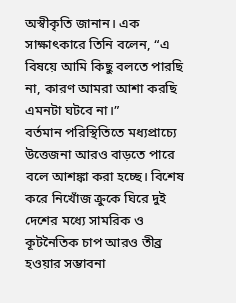অস্বীকৃতি জানান। এক সাক্ষাৎকারে তিনি বলেন, “এ বিষয়ে আমি কিছু বলতে পারছি না, কারণ আমরা আশা করছি এমনটা ঘটবে না।”
বর্তমান পরিস্থিতিতে মধ্যপ্রাচ্যে উত্তেজনা আরও বাড়তে পারে বলে আশঙ্কা করা হচ্ছে। বিশেষ করে নিখোঁজ ক্রুকে ঘিরে দুই দেশের মধ্যে সামরিক ও কূটনৈতিক চাপ আরও তীব্র হওয়ার সম্ভাবনা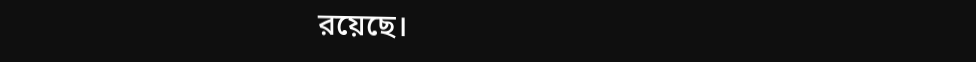রয়েছে।